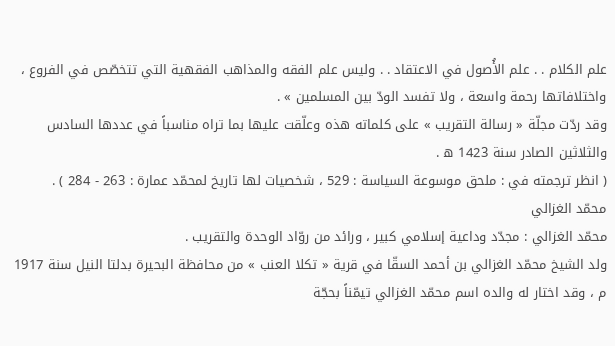علم الكلام . . علم الأُصول في الاعتقاد . . وليس علم الفقه والمذاهب الفقهية التي تتخصّص في الفروع ، واختلافاتها رحمة واسعة ، ولا تفسد الودّ بين المسلمين » .
وقد ردّت مجلّة « رسالة التقريب » على كلماته هذه وعلّقت عليها بما تراه مناسباً في عددها السادس والثلاثين الصادر سنة 1423 ه .
( انظر ترجمته في : ملحق موسوعة السياسة : 529 ، شخصيات لها تاريخ لمحمّد عمارة : 263 - 284 ) .
محمّد الغزالي
محمّد الغزالي : مجدّد وداعية إسلامي كبير ، ورائد من روّاد الوحدة والتقريب .
ولد الشيخ محمّد الغزالي بن أحمد السقّا في قرية « تكلا العنب » من محافظة البحيرة بدلتا النيل سنة 1917 م ، وقد اختار له والده اسم محمّد الغزالي تيمّناً بحجّة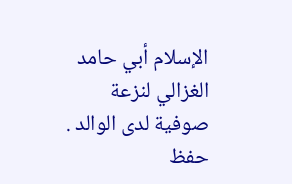الإسلام أبي حامد الغزالي لنزعة صوفية لدى الوالد . حفظ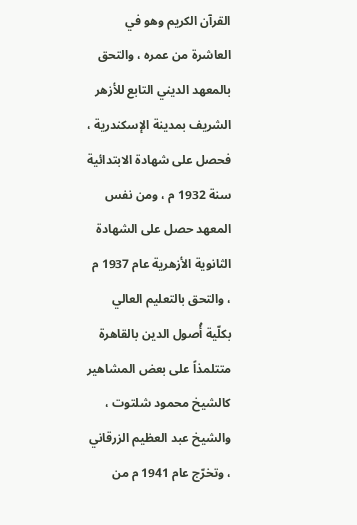القرآن الكريم وهو في العاشرة من عمره ، والتحق بالمعهد الديني التابع للأزهر الشريف بمدينة الإسكندرية ، فحصل على شهادة الابتدائية سنة 1932 م ، ومن نفس المعهد حصل على الشهادة الثانوية الأزهرية عام 1937 م ، والتحق بالتعليم العالي بكلّية أُصول الدين بالقاهرة متتلمذاً على بعض المشاهير كالشيخ محمود شلتوت ، والشيخ عبد العظيم الزرقاني ، وتخرّج عام 1941 م من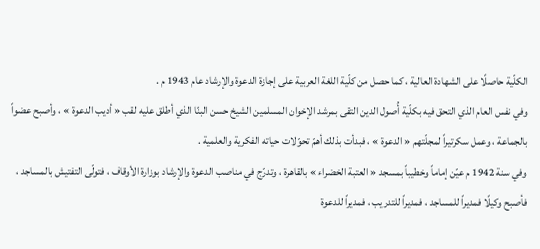الكلّية حاصلًا على الشهادة العالية ، كما حصل من كلّية اللغة العربية على إجازة الدعوة والإرشاد عام 1943 م .
وفي نفس العام الذي التحق فيه بكلّية أُصول الدين التقى بمرشد الإخوان المسلمين الشيخ حسن البنّا الذي أطلق عليه لقب « أديب الدعوة » ، وأصبح عضواً بالجماعة ، وعمل سكرتيراً لمجلّتهم « الدعوة » ، فبدأت بذلك أهمّ تحوّلات حياته الفكرية والعلمية .
وفي سنة 1942 م عيّن إماماً وخطيباً بمسجد « العتبة الخضراء » بالقاهرة ، وتدرّج في مناصب الدعوة والإرشاد بوزارة الأوقاف ، فتولّى التفتيش بالمساجد ، فأصبح وكيلًا فمديراً للمساجد ، فمديراً للتدريب ، فمديراً للدعوة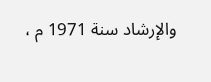والإرشاد سنة 1971 م ،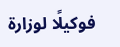فوكيلًا لوزارة